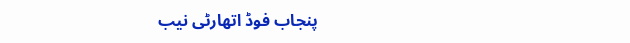پنجاب فوڈ اتھارٹی نیب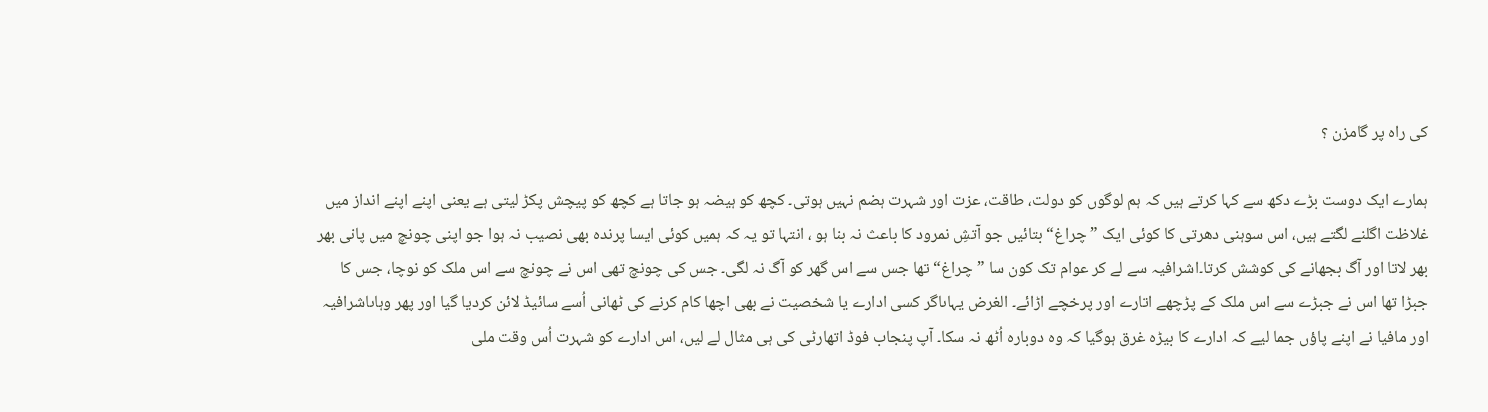کی راہ پر گامزن ؟

ہمارے ایک دوست بڑے دکھ سے کہا کرتے ہیں کہ ہم لوگوں کو دولت، طاقت، عزت اور شہرت ہضم نہیں ہوتی۔ کچھ کو ہیضہ ہو جاتا ہے کچھ کو پیچش پکڑ لیتی ہے یعنی اپنے اپنے انداز میں غلاظت اگلنے لگتے ہیں، اس سوہنی دھرتی کا کوئی ایک ”چراغ“ بتائیں جو آتشِ نمرود کا باعث نہ بنا ہو ، انتہا تو یہ کہ ہمیں کوئی ایسا پرندہ بھی نصیب نہ ہوا جو اپنی چونچ میں پانی بھر بھر لاتا اور آگ بجھانے کی کوشش کرتا۔اشرافیہ سے لے کر عوام تک کون سا ”چراغ“ تھا جس سے اس گھر کو آگ نہ لگی۔ جس کی چونچ تھی اس نے چونچ سے اس ملک کو نوچا، جس کا جبڑا تھا اس نے جبڑے سے اس ملک کے پڑچھے اتارے اور پرخچے اڑائے۔ الغرض یہاںاگر کسی ادارے یا شخصیت نے بھی اچھا کام کرنے کی ٹھانی اُسے سائیڈ لائن کردیا گیا اور پھر وہاںاشرافیہ اور مافیا نے اپنے پاؤں جما لیے کہ ادارے کا بیڑہ غرق ہوگیا کہ وہ دوبارہ اُٹھ نہ سکا۔ آپ پنجاب فوڈ اتھارٹی کی ہی مثال لے لیں، اس ادارے کو شہرت اُس وقت ملی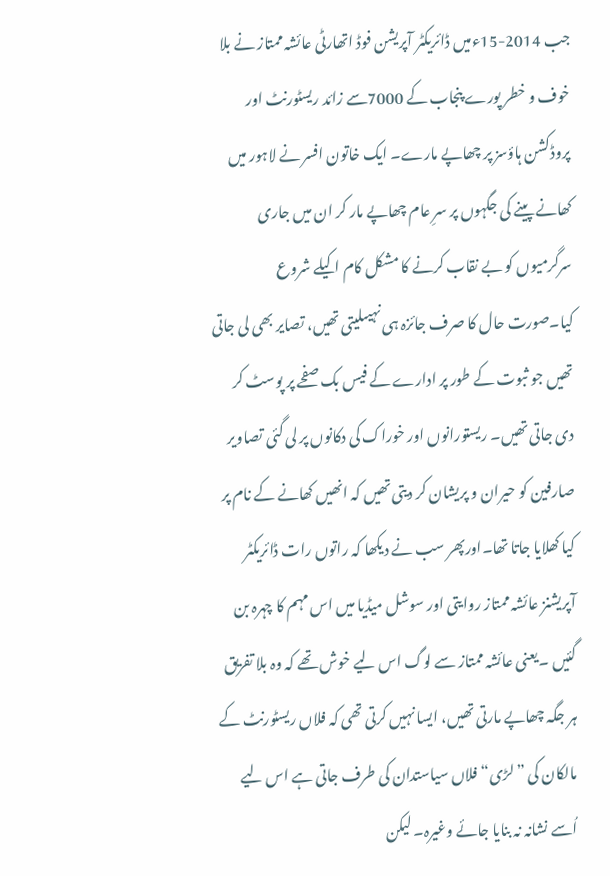جب 2014-15ءمیں ڈائریکٹر آپریشن فوڈ اتھارٹی عائشہ ممتاز نے بلا خوف و خطر پورے پنجاب کے 7000سے زائد ریسٹورنٹ اور پروڈکشن ہاؤسز پر چھاپے مارے۔ ایک خاتون افسر نے لاہور میں کھانے پینے کی جگہوں پر سرِ عام چھاپے مار کر ان میں جاری سرگرمیوں کو بے نقاب کرنے کا مشکل کام اکیلے شروع کیا۔صورت حال کا صرف جائزہ ہی نہیںلیتی تھیں، تصایر بھی لی جاتی تھیں جو ثبوت کے طور پر ادارے کے فیس بک صفحے پر پوسٹ کر دی جاتی تھیں۔ ریستورانوں اور خوراک کی دکانوں پر لی گئی تصاویر صارفین کو حیران و پریشان کر دیتی تھیں کہ انھیں کھانے کے نام پر کیا کھلایا جاتا تھا۔اورپھر سب نے دیکھا کہ راتوں رات ڈائریکٹر آپریشنز عائشہ ممتاز روایتی اور سوشل میڈیا میں اس مہم کا چہرہ بن گئیں ۔یعنی عائشہ ممتاز سے لوگ اس لیے خوش تھے کہ وہ بلا تفریق ہر جگہ چھاپے مارتی تھیں، ایسا نہیں کرتی تھی کہ فلاں ریسٹورنٹ کے مالکان کی ”لڑی“ فلاں سیاستدان کی طرف جاتی ہے اس لیے اُسے نشانہ نہ بنایا جائے وغیرہ۔ لیکن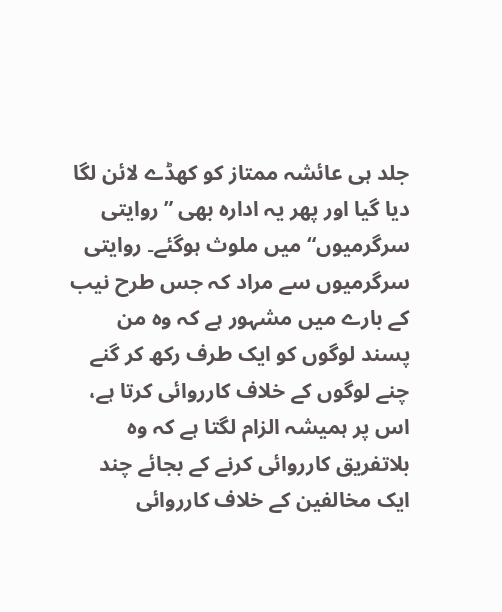جلد ہی عائشہ ممتاز کو کھڈے لائن لگا دیا گیا اور پھر یہ ادارہ بھی ”روایتی سرگرمیوں“ میں ملوث ہوگئے۔ روایتی سرگرمیوں سے مراد کہ جس طرح نیب کے بارے میں مشہور ہے کہ وہ من پسند لوگوں کو ایک طرف رکھ کر گنے چنے لوگوں کے خلاف کارروائی کرتا ہے، اس پر ہمیشہ الزام لگتا ہے کہ وہ بلاتفریق کارروائی کرنے کے بجائے چند ایک مخالفین کے خلاف کارروائی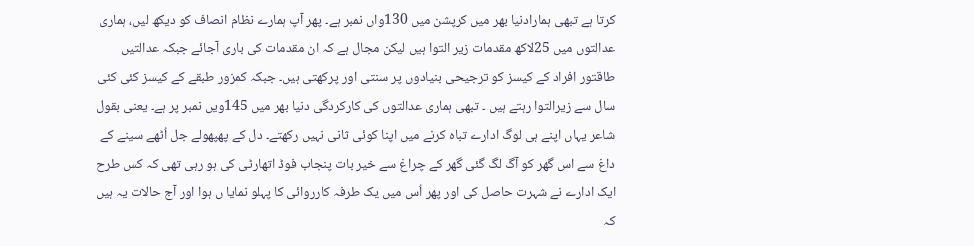کرتا ہے تبھی ہمارادنیا بھر میں کرپشن میں 130واں نمبر ہے۔ پھر آپ ہمارے نظام انصاف کو دیکھ لیں، ہماری عدالتوں میں 25لاکھ مقدمات زیر التوا ہیں لیکن مجال ہے کہ ان مقدمات کی باری آجائے جبکہ عدالتیں طاقتور افراد کے کیسز کو ترجیحی بنیادوں پر سنتی اور پرکھتی ہیں۔ جبکہ کمزور طبقے کے کیسز کئی کئی سال سے زیرالتوا رہتے ہیں ۔ تبھی ہماری عدالتوں کی کارکردگی دنیا بھر میں 145ویں نمبر پر ہے۔ یعنی بقول شاعر یہاں اپنے ہی لوگ ادارے تباہ کرنے میں اپنا کوئی ثانی نہیں رکھتے۔ دل کے پھپھولے جل اُٹھے سینے کے داغ سے اس گھر کو آگ لگ گئی گھر کے چراغ سے خیر بات پنجاب فوڈ اتھارٹی کی ہو رہی تھی کہ کس طرح ایک ادارے نے شہرت حاصل کی اور پھر اُس میں یک طرفہ کارروائی کا پہلو نمایا ں ہوا اور آج حالات یہ ہیں کہ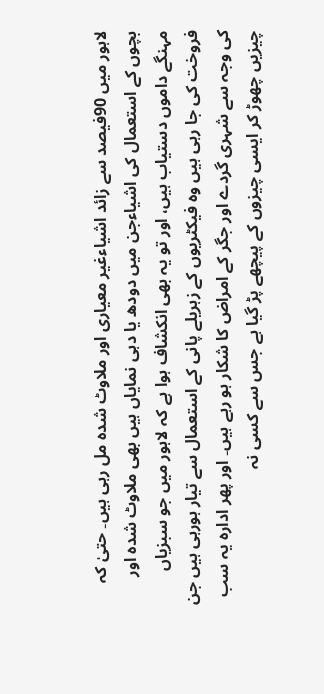لاہور میں 90فیصد سے زائد اشیاءغیر معیاری اور ملاوٹ شدہ مل رہی ہیں۔ حتیٰ کہ بچوں کے استعمال کی اشیاءجن میں دودھ یا دہی نمایاں ہیں بھی ملاوٹ شدہ اور مہنگے داموں دستیاب ہیں، اور تو یہ بھی انکشاف ہوا ہے کہ لاہور میں جو سبزیاں فروخت کی جا رہی ہیں وہ فیکٹریوں کے زہریلے پانی کے استعمال سے تیار ہورہی ہیں جن کی وجہ سے شہری گردے اور جگر کے امراض کا شکار ہو رہے ہیں۔ اور پھر ادارہ یہ سب چیزیں چھوڑ کر ایسی چیزوں کے پیچھے پڑ گیا ہے جس سے کسی نہ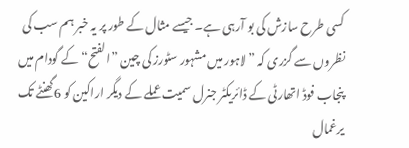کسی طرح سازش کی بو آرہی ہے۔ جیسے مثال کے طور پر یہ خبر ہم سب کی نظروں سے گزری کہ ”لاہور میں مشہور سٹورز کی چین ”الفتح“ کے گودام میں پنجاب فوڈ اتھارٹی کے ڈائریکٹر جنرل سمیت عملے کے دیگر اراکین کو 6گھنٹے تک یرغمال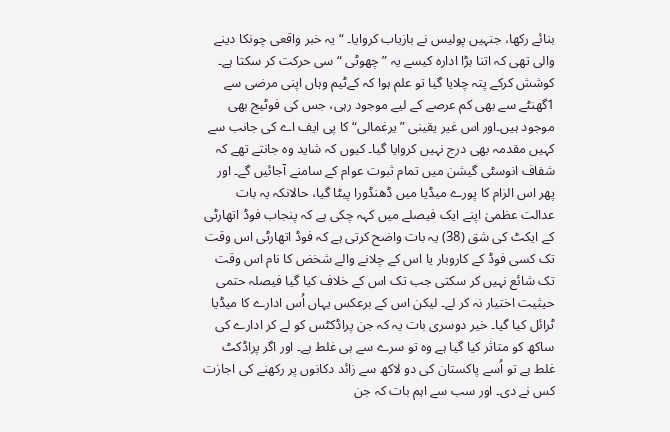بنائے رکھا، جنہیں پولیس نے بازیاب کروایا۔ “ یہ خبر واقعی چونکا دینے والی تھی کہ اتنا بڑا ادارہ کیسے یہ ”چھوٹی “ سی حرکت کر سکتا ہے۔ کوشش کرکے پتہ چلایا گیا تو علم ہوا کہ کےٹیم وہاں اپنی مرضی سے 1گھنٹے سے بھی کم عرصے کے لیے موجود رہی، جس کی فوٹیج بھی موجود ہیں۔اور اس غیر یقینی ”یرغمالی“ کا پی ایف اے کی جانب سے کہیں مقدمہ بھی درج نہیں کروایا گیا۔ کیوں کہ شاید وہ جانتے تھے کہ شفاف انوسٹی گیشن میں تمام ثبوت عوام کے سامنے آجائیں گے۔ اور پھر اس الزام کا پورے میڈیا میں ڈھنڈورا پیٹا گیا، حالانکہ یہ بات عدالت عظمیٰ اپنے ایک فیصلے میں کہہ چکی ہے کہ پنجاب فوڈ اتھارٹی کے ایکٹ کی شق (38) یہ بات واضح کرتی ہے کہ فوڈ اتھارٹی اس وقت تک کسی فوڈ کے کاروبار یا اس کے چلانے والے شخض کا نام اس وقت تک شائع نہیں کر سکتی جب تک اس کے خلاف کیا گیا فیصلہ حتمی حیثیت اختیار نہ کر لے۔ لیکن اس کے برعکس یہاں اُس ادارے کا میڈیا ٹرائل کیا گیا۔ خیر دوسری بات یہ کہ جن پراڈکٹس کو لے کر ادارے کی ساکھ کو متاثر کیا گیا ہے وہ تو سرے سے ہی غلط ہے۔ اور اگر پراڈکٹ غلط ہے تو اُسے پاکستان کی دو لاکھ سے زائد دکانوں پر رکھنے کی اجازت کس نے دی۔ اور سب سے اہم بات کہ جن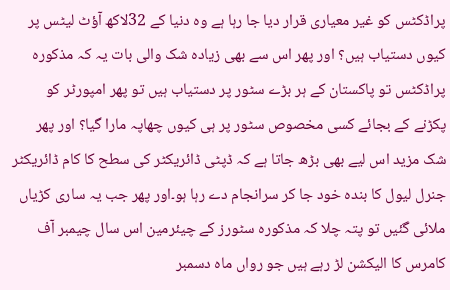پراڈکٹس کو غیر معیاری قرار دیا جا رہا ہے وہ دنیا کے 32لاکھ آؤٹ لیٹس پر کیوں دستیاب ہیں؟ اور پھر اس سے بھی زیادہ شک والی بات یہ کہ مذکورہ پراڈکٹس تو پاکستان کے ہر بڑے سٹور پر دستیاب ہیں تو پھر امپورٹر کو پکڑنے کے بجائے کسی مخصوص سٹور پر ہی کیوں چھاپہ مارا گیا؟ اور پھر شک مزید اس لیے بھی بڑھ جاتا ہے کہ ڈپٹی ڈائریکٹر کی سطح کا کام ڈائریکٹر جنرل لیول کا بندہ خود جا کر سرانجام دے رہا ہو۔اور پھر جب یہ ساری کڑیاں ملائی گئیں تو پتہ چلا کہ مذکورہ سٹورز کے چیئرمین اس سال چیمبر آف کامرس کا الیکشن لڑ رہے ہیں جو رواں ماہ دسمبر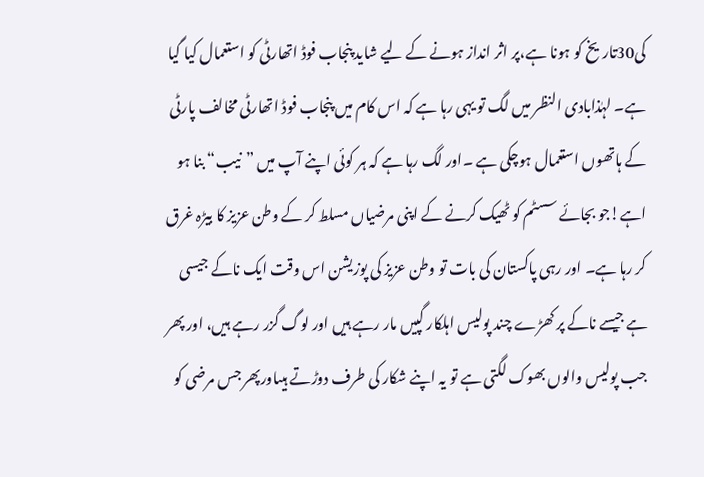کی30تاریخ کو ہونا ہے،پر اثر انداز ہونے کے لیے شاید پنجاب فوڈ اتھارٹی کو استعمال کیا گیا ہے۔ لہٰذابادی النظر میں لگ تو یہی رہا ہے کہ اس کام میں پنجاب فوڈ اتھارٹی مخالف پارٹی کے ہاتھوں استعمال ہوچکی ہے ۔اور لگ رہا ہے کہ ہر کوئی اپنے آپ میں ”نیب“ بنا ہو اہے!جو بجائے سسٹم کو ٹھیک کرنے کے اپنی مرضیاں مسلط کر کے وطن عزیز کا بیڑہ غرق کر رہا ہے۔ اور رہی پاکستان کی بات تو وطن عزیز کی پوزیشن اس وقت ایک ناکے جیسی ہے جیسے ناکے پر کھڑے چند پولیس اہلکار گپیں مار رہے ہیں اور لوگ گزر رہے ہیں، اور پھر جب پولیس والوں بھوک لگتی ہے تو یہ اپنے شکار کی طرف دوڑتے ہیںاورپھر جس مرضی کو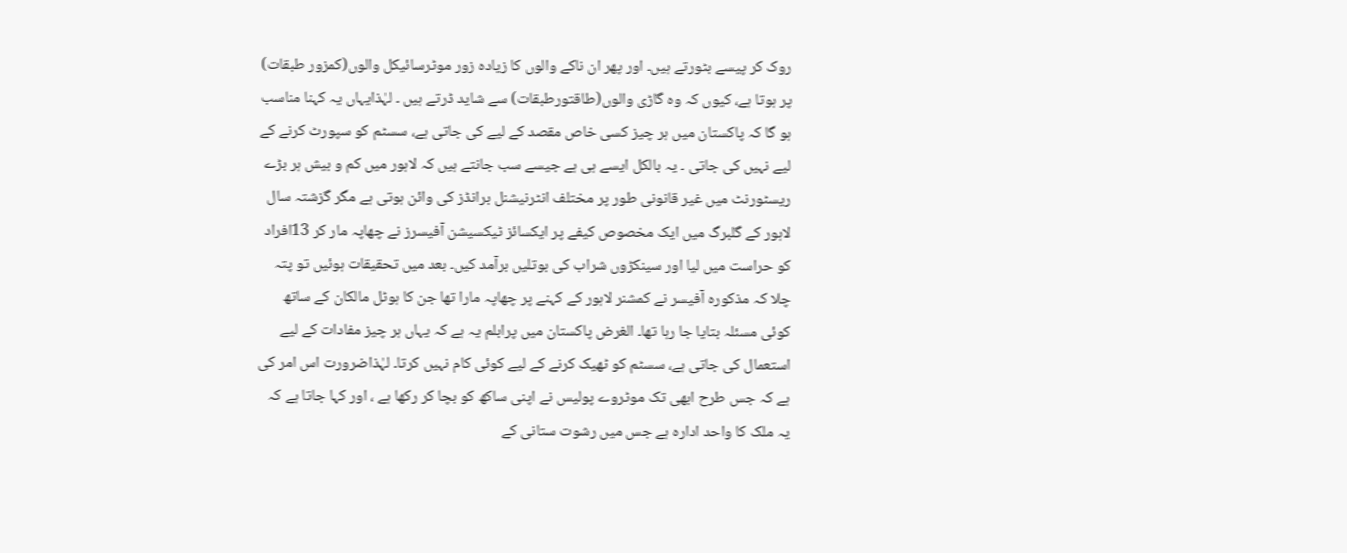روک کر پیسے بٹورتے ہیں۔ اور پھر ان ناکے والوں کا زیادہ زور موٹرسائیکل والوں(کمزور طبقات) پر ہوتا ہے، کیوں کہ وہ گاڑی والوں(طاقتورطبقات) سے شاید ڈرتے ہیں ۔ لہٰذایہاں یہ کہنا مناسب ہو گا کہ پاکستان میں ہر چیز کسی خاص مقصد کے لیے کی جاتی ہے، سسٹم کو سپورٹ کرنے کے لیے نہیں کی جاتی ۔ یہ بالکل ایسے ہی ہے جیسے سب جانتے ہیں کہ لاہور میں کم و بیش ہر بڑے ریسٹورنٹ میں غیر قانونی طور پر مختلف انٹرنیشنل برانڈز کی وائن ہوتی ہے مگر گزشتہ سال لاہور کے گلبرگ میں ایک مخصوص کیفے پر ایکسائز ٹیکسیشن آفیسرز نے چھاپہ مار کر 13افراد کو حراست میں لیا اور سینکڑوں شراب کی بوتلیں برآمد کیں۔ بعد میں تحقیقات ہوئیں تو پتہ چلا کہ مذکورہ آفیسر نے کمشنر لاہور کے کہنے پر چھاپہ مارا تھا جن کا ہوٹل مالکان کے ساتھ کوئی مسئلہ بتایا جا رہا تھا۔ الغرض پاکستان میں پرابلم یہ ہے کہ یہاں ہر چیز مفادات کے لیے استعمال کی جاتی ہے، سسٹم کو ٹھیک کرنے کے لیے کوئی کام نہیں کرتا۔ لہٰذاضرورت اس امر کی ہے کہ جس طرح ابھی تک موٹروے پولیس نے اپنی ساکھ کو بچا کر رکھا ہے ، اور کہا جاتا ہے کہ یہ ملک کا واحد ادارہ ہے جس میں رشوت ستانی کے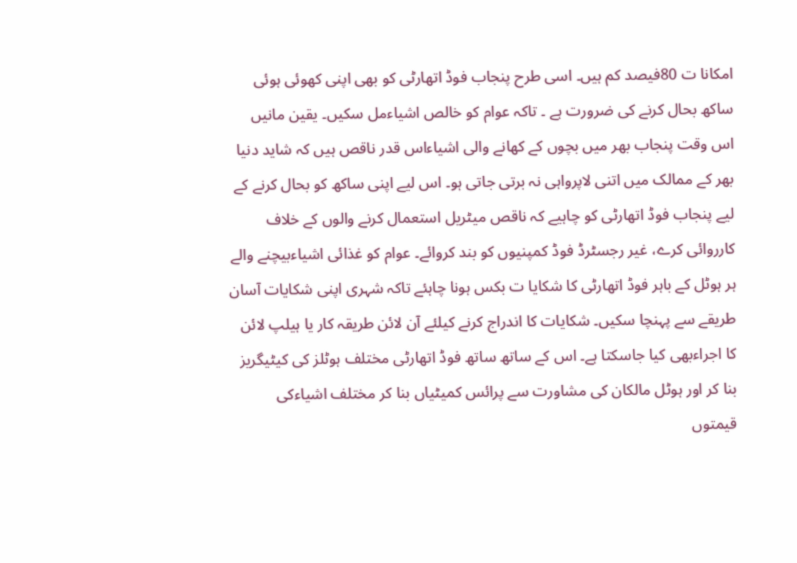امکانا ت 80فیصد کم ہیں۔ اسی طرح پنجاب فوڈ اتھارٹی کو بھی اپنی کھوئی ہوئی ساکھ بحال کرنے کی ضرورت ہے ۔ تاکہ عوام کو خالص اشیاءمل سکیں۔ یقین مانیں اس وقت پنجاب بھر میں بچوں کے کھانے والی اشیاءاس قدر ناقص ہیں کہ شاید دنیا بھر کے ممالک میں اتنی لاپرواہی نہ برتی جاتی ہو۔ اس لیے اپنی ساکھ کو بحال کرنے کے لیے پنجاب فوڈ اتھارٹی کو چاہیے کہ ناقص میٹریل استعمال کرنے والوں کے خلاف کارروائی کرے، غیر رجسٹرڈ فوڈ کمپنیوں کو بند کروائے۔ عوام کو غذائی اشیاءبیچنے والے ہر ہوٹل کے باہر فوڈ اتھارٹی کا شکایا ت بکس ہونا چاہئے تاکہ شہری اپنی شکایات آسان طریقے سے پہنچا سکیں۔ شکایات کا اندراج کرنے کیلئے آن لائن طریقہ کار یا ہیلپ لائن کا اجراءبھی کیا جاسکتا ہے۔ اس کے ساتھ ساتھ فوڈ اتھارٹی مختلف ہوٹلز کی کیٹیگریز بنا کر اور ہوٹل مالکان کی مشاورت سے پرائس کمیٹیاں بنا کر مختلف اشیاءکی قیمتوں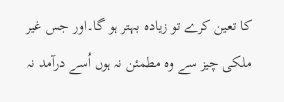کا تعین کرے تو زیادہ بہتر ہو گا۔اور جس غیر ملکی چیز سے وہ مطمئن نہ ہوں اُسے درآمد نہ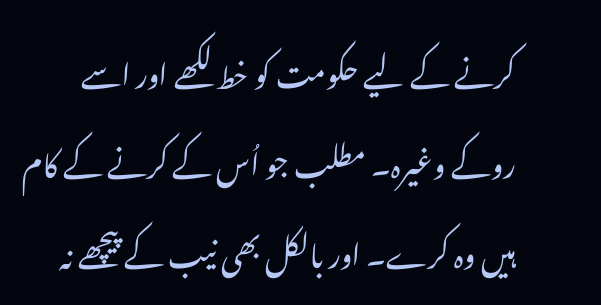کرنے کے لیے حکومت کو خط لکھے اور اسے روکے وغیرہ۔ مطلب جو اُس کے کرنے کے کام ہیں وہ کرے۔ اور بالکل بھی نیب کے پیچھے نہ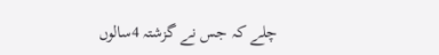چلے کہ جس نے گزشتہ 4سالوں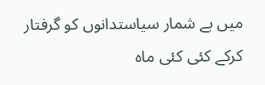میں بے شمار سیاستدانوں کو گرفتار کرکے کئی کئی ماہ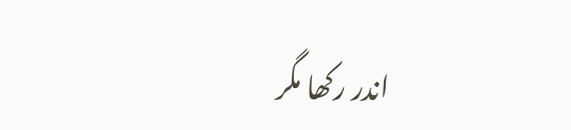اندر رکھا مگر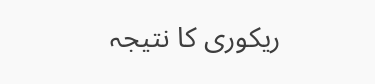ریکوری کا نتیجہ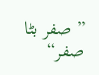” صفر بٹا صفر“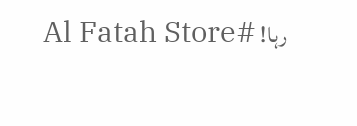رہا! #Al Fatah Store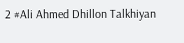2 #Ali Ahmed Dhillon Talkhiyan